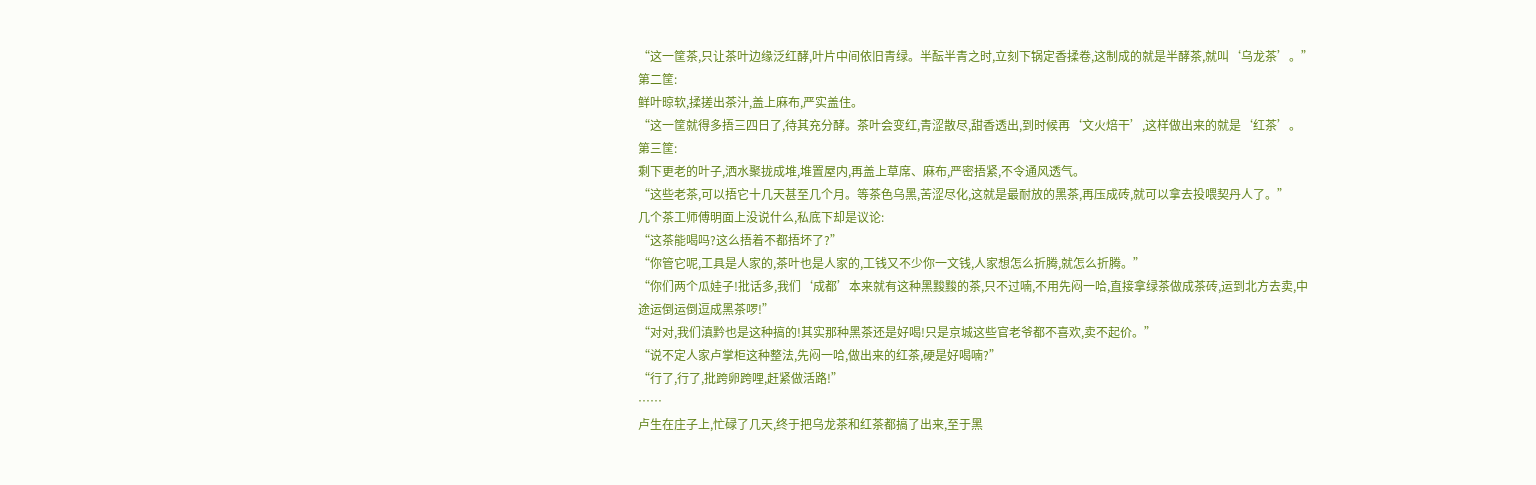“这一筐茶,只让茶叶边缘泛红酵,叶片中间依旧青绿。半酝半青之时,立刻下锅定香揉卷,这制成的就是半酵茶,就叫‘乌龙茶’。”
第二筐:
鲜叶晾软,揉搓出茶汁,盖上麻布,严实盖住。
“这一筐就得多捂三四日了,待其充分酵。茶叶会变红,青涩散尽,甜香透出,到时候再‘文火焙干’,这样做出来的就是‘红茶’。
第三筐:
剩下更老的叶子,洒水聚拢成堆,堆置屋内,再盖上草席、麻布,严密捂紧,不令通风透气。
“这些老茶,可以捂它十几天甚至几个月。等茶色乌黑,苦涩尽化,这就是最耐放的黑茶,再压成砖,就可以拿去投喂契丹人了。”
几个茶工师傅明面上没说什么,私底下却是议论:
“这茶能喝吗?这么捂着不都捂坏了?”
“你管它呢,工具是人家的,茶叶也是人家的,工钱又不少你一文钱,人家想怎么折腾,就怎么折腾。”
“你们两个瓜娃子!批话多,我们‘成都’本来就有这种黑黢黢的茶,只不过喃,不用先闷一哈,直接拿绿茶做成茶砖,运到北方去卖,中途运倒运倒逗成黑茶啰!”
“对对,我们滇黔也是这种搞的!其实那种黑茶还是好喝!只是京城这些官老爷都不喜欢,卖不起价。”
“说不定人家卢掌柜这种整法,先闷一哈,做出来的红茶,硬是好喝喃?”
“行了,行了,批跨卵跨哩,赶紧做活路!”
……
卢生在庄子上,忙碌了几天,终于把乌龙茶和红茶都搞了出来,至于黑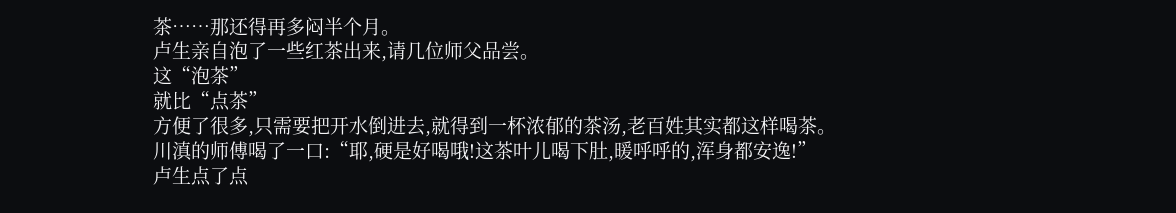茶……那还得再多闷半个月。
卢生亲自泡了一些红茶出来,请几位师父品尝。
这“泡茶”
就比“点茶”
方便了很多,只需要把开水倒进去,就得到一杯浓郁的茶汤,老百姓其实都这样喝茶。
川滇的师傅喝了一口:“耶,硬是好喝哦!这茶叶儿喝下肚,暖呼呼的,浑身都安逸!”
卢生点了点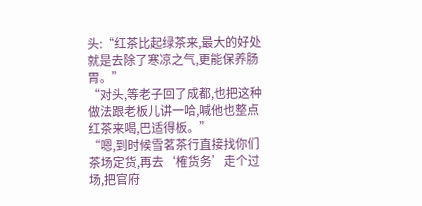头:“红茶比起绿茶来,最大的好处就是去除了寒凉之气,更能保养肠胃。”
“对头,等老子回了成都,也把这种做法跟老板儿讲一哈,喊他也整点红茶来喝,巴适得板。”
“嗯,到时候雪茗茶行直接找你们茶场定货,再去‘榷货务’走个过场,把官府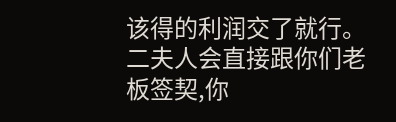该得的利润交了就行。二夫人会直接跟你们老板签契,你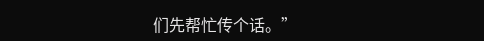们先帮忙传个话。”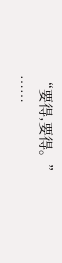“要得,要得。”
……